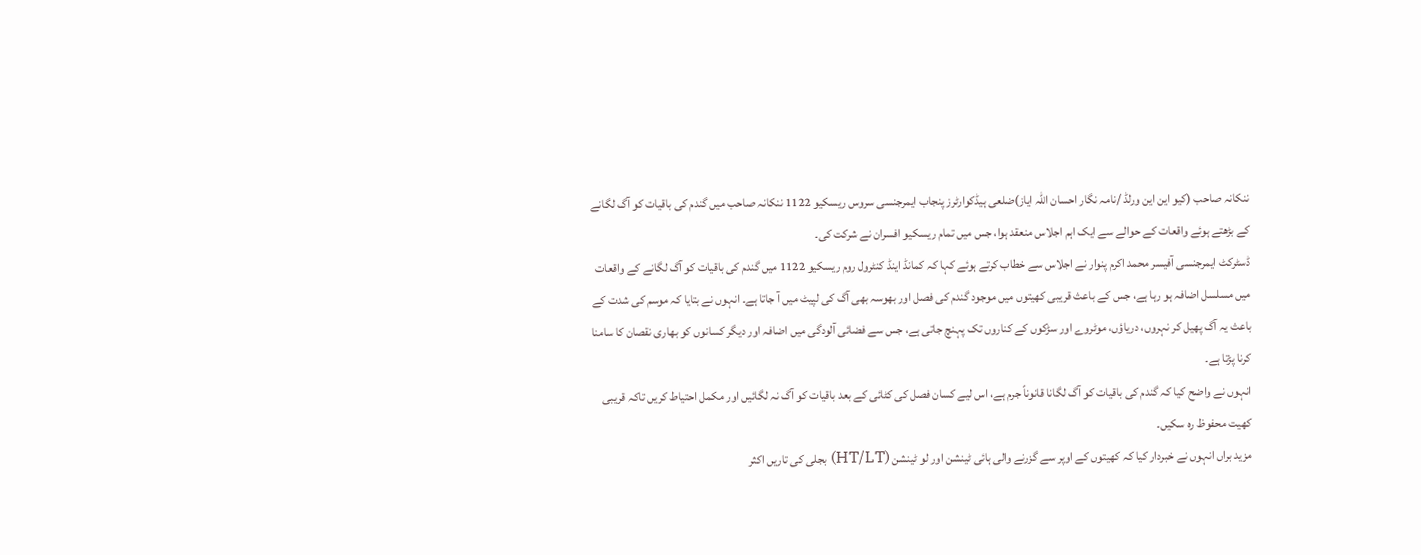ننکانہ صاحب (کیو این این ورلڈ /نامہ نگار احسان اللہ ایاز)ضلعی ہیڈکوارٹرز پنجاب ایمرجنسی سروس ریسکیو 1122 ننکانہ صاحب میں گندم کی باقیات کو آگ لگانے کے بڑھتے ہوئے واقعات کے حوالے سے ایک اہم اجلاس منعقد ہوا، جس میں تمام ریسکیو افسران نے شرکت کی۔
ڈسٹرکٹ ایمرجنسی آفیسر محمد اکرم پنوار نے اجلاس سے خطاب کرتے ہوئے کہا کہ کمانڈ اینڈ کنٹرول روم ریسکیو 1122 میں گندم کی باقیات کو آگ لگانے کے واقعات میں مسلسل اضافہ ہو رہا ہے، جس کے باعث قریبی کھیتوں میں موجود گندم کی فصل اور بھوسہ بھی آگ کی لپیٹ میں آ جاتا ہے۔ انہوں نے بتایا کہ موسم کی شدت کے باعث یہ آگ پھیل کر نہروں، دریاؤں، موٹروے اور سڑکوں کے کناروں تک پہنچ جاتی ہے، جس سے فضائی آلودگی میں اضافہ اور دیگر کسانوں کو بھاری نقصان کا سامنا کرنا پڑتا ہے۔
انہوں نے واضح کیا کہ گندم کی باقیات کو آگ لگانا قانوناً جرم ہے، اس لیے کسان فصل کی کٹائی کے بعد باقیات کو آگ نہ لگائیں اور مکمل احتیاط کریں تاکہ قریبی کھیت محفوظ رہ سکیں۔
مزید براں انہوں نے خبردار کیا کہ کھیتوں کے اوپر سے گزرنے والی ہائی ٹینشن اور لو ٹینشن (HT/LT) بجلی کی تاریں اکثر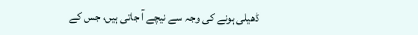ڈھیلی ہونے کی وجہ سے نیچے آ جاتی ہیں، جس کے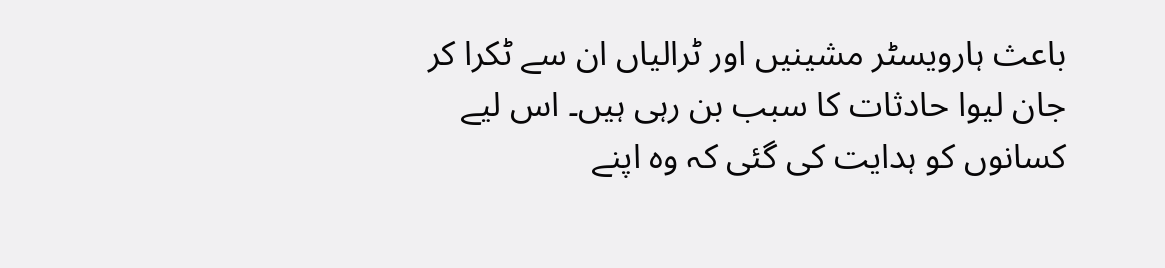باعث ہارویسٹر مشینیں اور ٹرالیاں ان سے ٹکرا کر جان لیوا حادثات کا سبب بن رہی ہیں۔ اس لیے کسانوں کو ہدایت کی گئی کہ وہ اپنے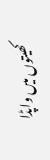کھیتوں میں واپڈا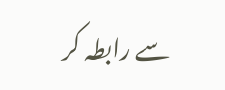سے رابطہ کر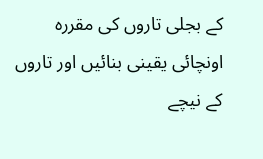کے بجلی تاروں کی مقررہ اونچائی یقینی بنائیں اور تاروں کے نیچے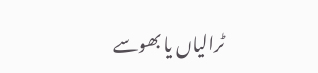ٹرالیاں یا بھوسے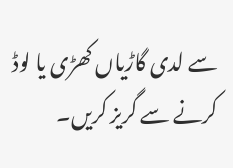سے لدی گاڑیاں کھڑی یا لوڈ کرنے سے گریز کریں۔